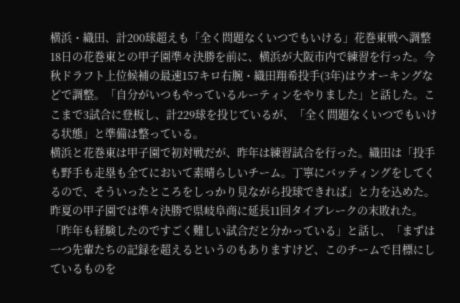横浜・織田、計200球超えも「全く問題なくいつでもいける」花巻東戦へ調整
18日の花巻東との甲子園準々決勝を前に、横浜が大阪市内で練習を行った。今秋ドラフト上位候補の最速157キロ右腕・織田翔希投手(3年)はウオーキングなどで調整。「自分がいつもやっているルーティンをやりました」と話した。ここまで3試合に登板し、計229球を投じているが、「全く問題なくいつでもいける状態」と準備は整っている。
横浜と花巻東は甲子園で初対戦だが、昨年は練習試合を行った。織田は「投手も野手も走塁も全てにおいて素晴らしいチーム。丁寧にバッティングをしてくるので、そういったところをしっかり見ながら投球できれば」と力を込めた。
昨夏の甲子園では準々決勝で県岐阜商に延長11回タイブレークの末敗れた。「昨年も経験したのですごく難しい試合だと分かっている」と話し、「まずは一つ先輩たちの記録を超えるというのもありますけど、このチームで目標にしているものを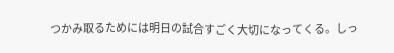つかみ取るためには明日の試合すごく大切になってくる。しっ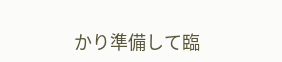かり準備して臨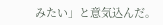みたい」と意気込んだ。